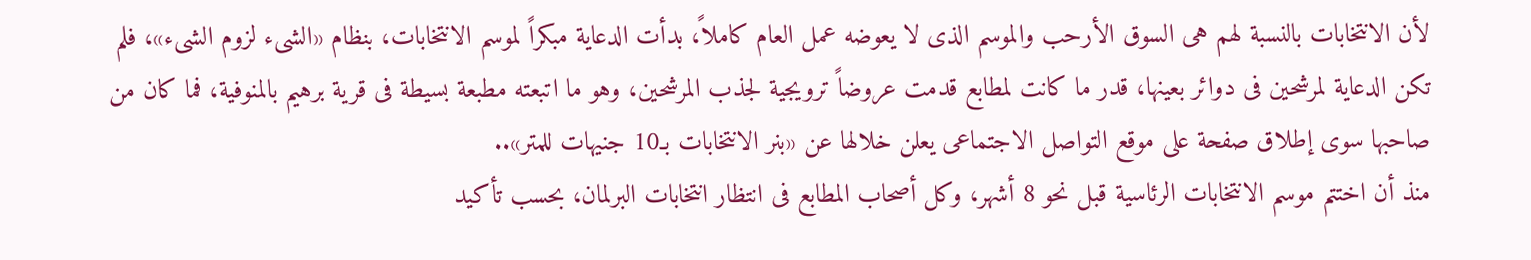لأن الانتخابات بالنسبة لهم هى السوق الأرحب والموسم الذى لا يعوضه عمل العام كاملاً، بدأت الدعاية مبكراً لموسم الانتخابات، بنظام «الشىء لزوم الشىء»، فلم تكن الدعاية لمرشحين فى دوائر بعينها، قدر ما كانت لمطابع قدمت عروضاً ترويجية لجذب المرشحين، وهو ما اتبعته مطبعة بسيطة فى قرية برهيم بالمنوفية، فما كان من صاحبها سوى إطلاق صفحة على موقع التواصل الاجتماعى يعلن خلالها عن «بنر الانتخابات بـ10 جنيهات للمتر»..
منذ أن اختتم موسم الانتخابات الرئاسية قبل نحو 8 أشهر، وكل أصحاب المطابع فى انتظار انتخابات البرلمان، بحسب تأكيد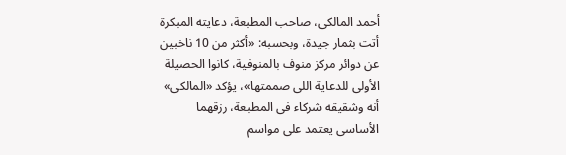أحمد المالكى، صاحب المطبعة، دعايته المبكرة أتت بثمار جيدة، وبحسبه: «أكثر من 10 ناخبين عن دوائر مركز منوف بالمنوفية، كانوا الحصيلة الأولى للدعاية اللى صممتها»، يؤكد «المالكى» أنه وشقيقه شركاء فى المطبعة، رزقهما الأساسى يعتمد على مواسم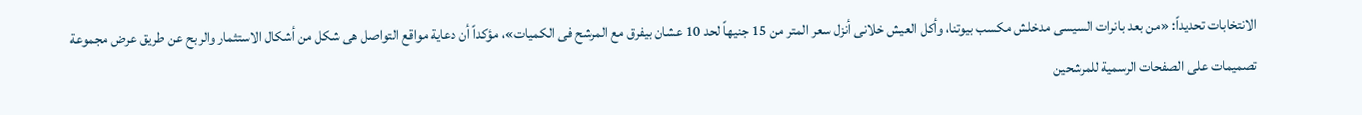الانتخابات تحديداً: «من بعد بانرات السيسى مدخلش مكسب بيوتنا، وأكل العيش خلانى أنزل سعر المتر من 15 جنيهاً لحد 10 عشان بيفرق مع المرشح فى الكميات»، مؤكداً أن دعاية مواقع التواصل هى شكل من أشكال الاستثمار والربح عن طريق عرض مجموعة تصميمات على الصفحات الرسمية للمرشحين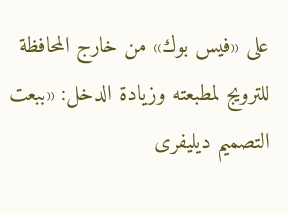على «فيس بوك» من خارج المحافظة للترويج لمطبعته وزيادة الدخل: «ببعت التصميم ديليفرى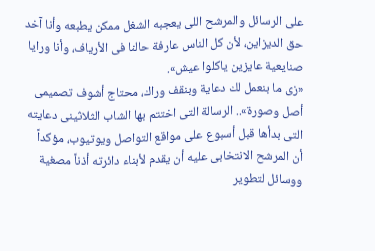على الرسائل والمرشح اللى يعجبه الشغل ممكن يطبعه وأنا آخد حق الديزاين، لأن كل الناس عارفة حالنا فى الأرياف، وأنا ورايا صنايعية عايزين ياكلوا عيش».
«زى ما بنعمل لك دعاية وبنقف وراك، محتاج أشوف تصميمى أصل وصورة».. الرسالة التى اختتم بها الشاب الثلاثينى دعايته التى بدأها قبل أسبوع على مواقع التواصل ويوتيوب، مؤكداً أن المرشح الانتخابى عليه أن يقدم لأبناء دائرته أذناً مصغية ووسائل لتطوير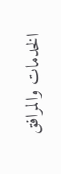الخدمات والمرافق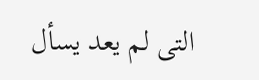التى لم يعد يسأل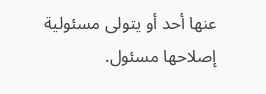عنها أحد أو يتولى مسئولية إصلاحها مسئول.